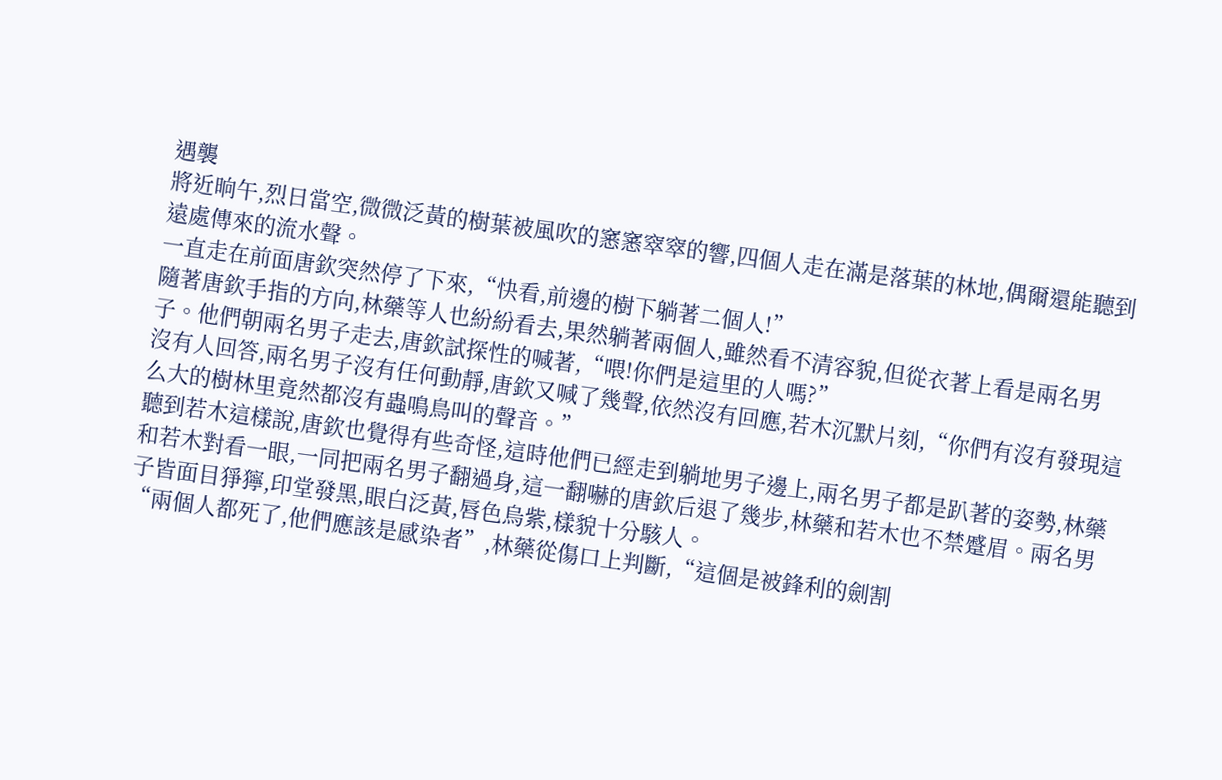遇襲
將近晌午,烈日當空,微微泛黃的樹葉被風吹的窸窸窣窣的響,四個人走在滿是落葉的林地,偶爾還能聽到遠處傳來的流水聲。
一直走在前面唐欽突然停了下來,“快看,前邊的樹下躺著二個人!”
隨著唐欽手指的方向,林藥等人也紛紛看去,果然躺著兩個人,雖然看不清容貌,但從衣著上看是兩名男子。他們朝兩名男子走去,唐欽試探性的喊著,“喂!你們是這里的人嗎?”
沒有人回答,兩名男子沒有任何動靜,唐欽又喊了幾聲,依然沒有回應,若木沉默片刻,“你們有沒有發現這么大的樹林里竟然都沒有蟲鳴鳥叫的聲音。”
聽到若木這樣說,唐欽也覺得有些奇怪,這時他們已經走到躺地男子邊上,兩名男子都是趴著的姿勢,林藥和若木對看一眼,一同把兩名男子翻過身,這一翻嚇的唐欽后退了幾步,林藥和若木也不禁蹙眉。兩名男子皆面目猙獰,印堂發黑,眼白泛黃,唇色烏紫,樣貌十分駭人。
“兩個人都死了,他們應該是感染者”,林藥從傷口上判斷,“這個是被鋒利的劍割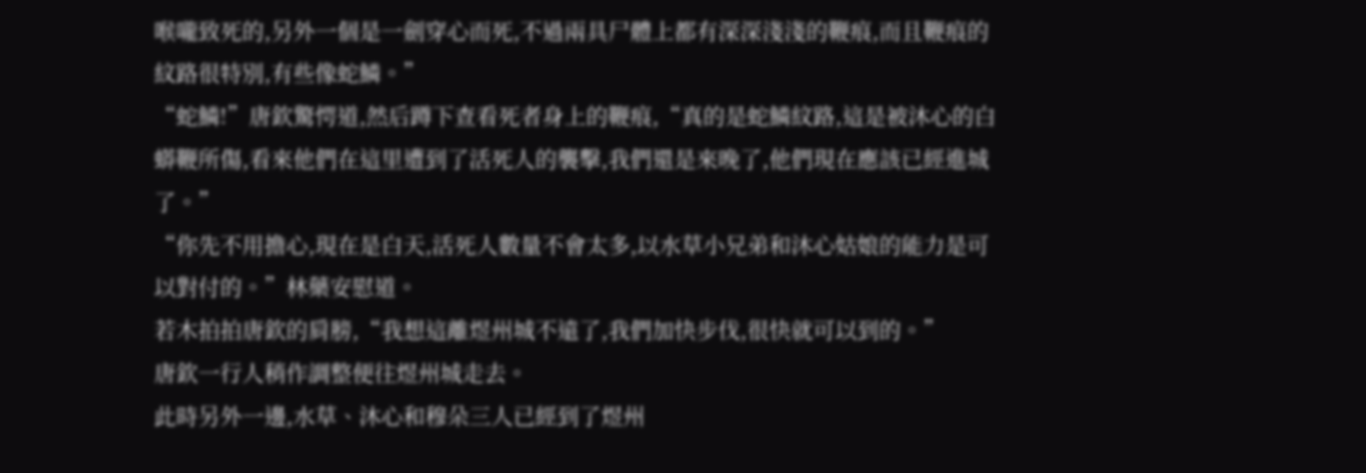喉嚨致死的,另外一個是一劍穿心而死,不過兩具尸體上都有深深淺淺的鞭痕,而且鞭痕的紋路很特別,有些像蛇鱗。”
“蛇鱗!”唐欽驚愕道,然后蹲下查看死者身上的鞭痕,“真的是蛇鱗紋路,這是被沐心的白蟒鞭所傷,看來他們在這里遭到了活死人的襲擊,我們還是來晚了,他們現在應該已經進城了。”
“你先不用擔心,現在是白天,活死人數量不會太多,以水草小兄弟和沐心姑娘的能力是可以對付的。”林藥安慰道。
若木拍拍唐欽的肩膀,“我想這離煜州城不遠了,我們加快步伐,很快就可以到的。”
唐欽一行人稍作調整便往煜州城走去。
此時另外一邊,水草、沐心和穆朵三人已經到了煜州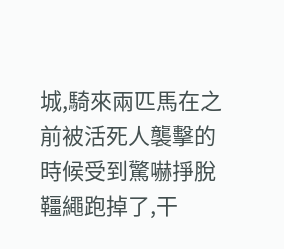城,騎來兩匹馬在之前被活死人襲擊的時候受到驚嚇掙脫韁繩跑掉了,干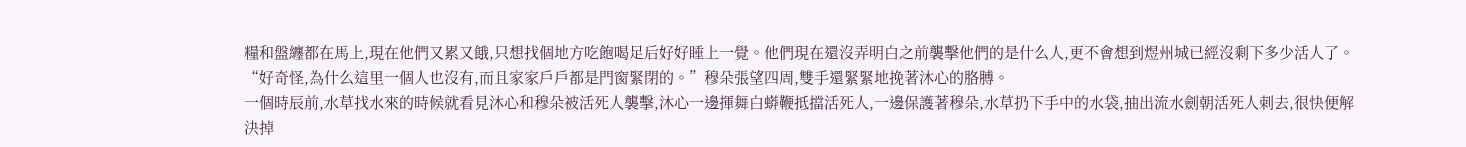糧和盤纏都在馬上,現在他們又累又餓,只想找個地方吃飽喝足后好好睡上一覺。他們現在還沒弄明白之前襲擊他們的是什么人,更不會想到煜州城已經沒剩下多少活人了。
“好奇怪,為什么這里一個人也沒有,而且家家戶戶都是門窗緊閉的。”穆朵張望四周,雙手還緊緊地挽著沐心的胳膊。
一個時辰前,水草找水來的時候就看見沐心和穆朵被活死人襲擊,沐心一邊揮舞白蟒鞭抵擋活死人,一邊保護著穆朵,水草扔下手中的水袋,抽出流水劍朝活死人刺去,很快便解決掉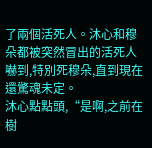了兩個活死人。沐心和穆朵都被突然冒出的活死人嚇到,特別死穆朵,直到現在還驚魂未定。
沐心點點頭,“是啊,之前在樹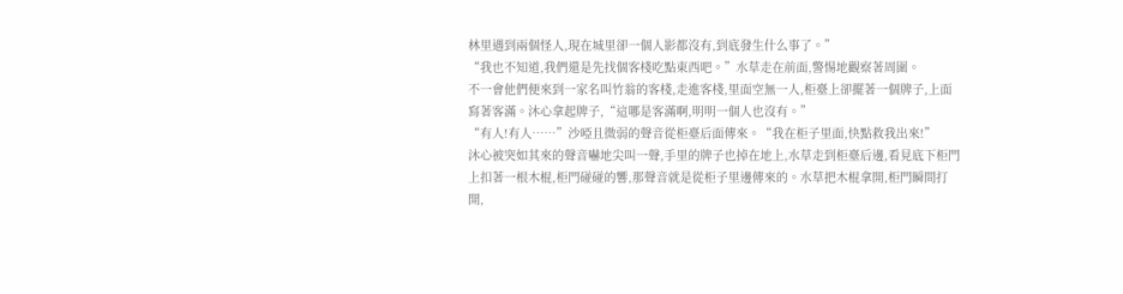林里遇到兩個怪人,現在城里卻一個人影都沒有,到底發生什么事了。”
“我也不知道,我們還是先找個客棧吃點東西吧。”水草走在前面,警惕地觀察著周圍。
不一會他們便來到一家名叫竹翁的客棧,走進客棧,里面空無一人,柜臺上卻擺著一個牌子,上面寫著客滿。沐心拿起牌子,“這哪是客滿啊,明明一個人也沒有。”
“有人!有人……”沙啞且微弱的聲音從柜臺后面傳來。“我在柜子里面,快點救我出來!”
沐心被突如其來的聲音嚇地尖叫一聲,手里的牌子也掉在地上,水草走到柜臺后邊,看見底下柜門上扣著一根木棍,柜門碰碰的響,那聲音就是從柜子里邊傳來的。水草把木棍拿開,柜門瞬間打開,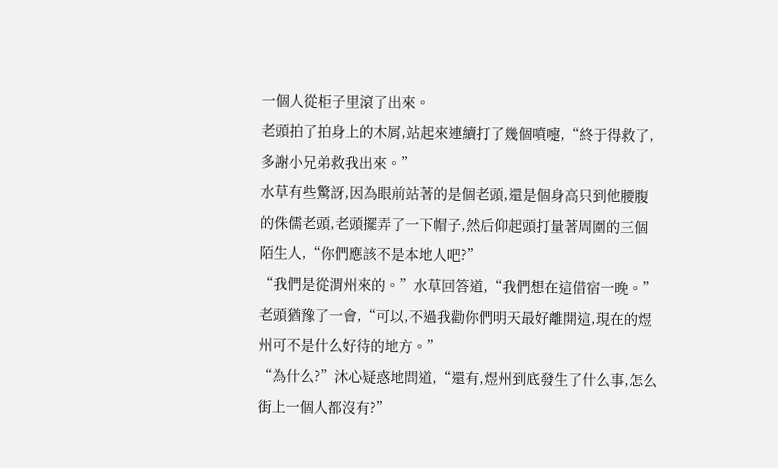一個人從柜子里滾了出來。
老頭拍了拍身上的木屑,站起來連續打了幾個噴嚏,“終于得救了,多謝小兄弟救我出來。”
水草有些驚訝,因為眼前站著的是個老頭,還是個身高只到他腰腹的侏儒老頭,老頭擺弄了一下帽子,然后仰起頭打量著周圍的三個陌生人,“你們應該不是本地人吧?”
“我們是從渭州來的。”水草回答道,“我們想在這借宿一晚。”
老頭猶豫了一會,“可以,不過我勸你們明天最好離開這,現在的煜州可不是什么好待的地方。”
“為什么?”沐心疑惑地問道,“還有,煜州到底發生了什么事,怎么街上一個人都沒有?”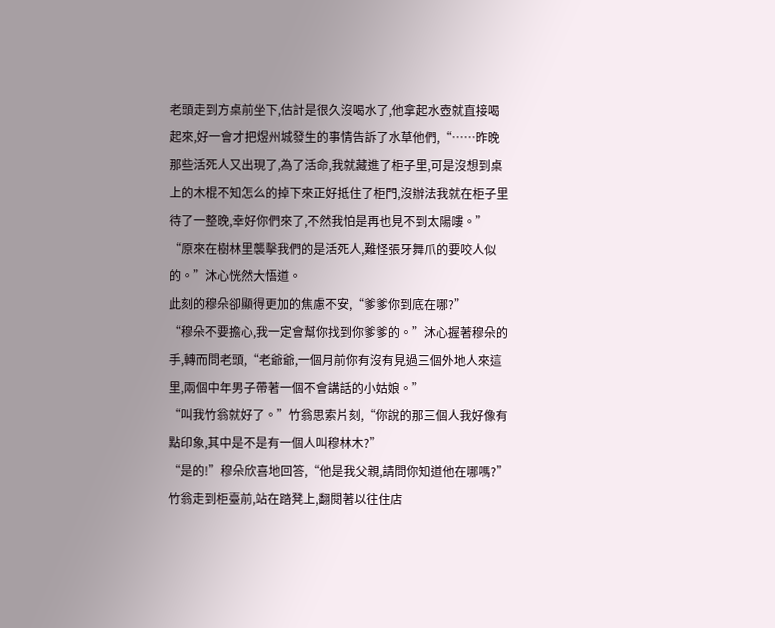老頭走到方桌前坐下,估計是很久沒喝水了,他拿起水壺就直接喝起來,好一會才把煜州城發生的事情告訴了水草他們,“……昨晚那些活死人又出現了,為了活命,我就藏進了柜子里,可是沒想到桌上的木棍不知怎么的掉下來正好抵住了柜門,沒辦法我就在柜子里待了一整晚,幸好你們來了,不然我怕是再也見不到太陽嘍。”
“原來在樹林里襲擊我們的是活死人,難怪張牙舞爪的要咬人似的。”沐心恍然大悟道。
此刻的穆朵卻顯得更加的焦慮不安,“爹爹你到底在哪?”
“穆朵不要擔心,我一定會幫你找到你爹爹的。”沐心握著穆朵的手,轉而問老頭,“老爺爺,一個月前你有沒有見過三個外地人來這里,兩個中年男子帶著一個不會講話的小姑娘。”
“叫我竹翁就好了。”竹翁思索片刻,“你說的那三個人我好像有點印象,其中是不是有一個人叫穆林木?”
“是的!”穆朵欣喜地回答,“他是我父親,請問你知道他在哪嗎?”
竹翁走到柜臺前,站在踏凳上,翻閱著以往住店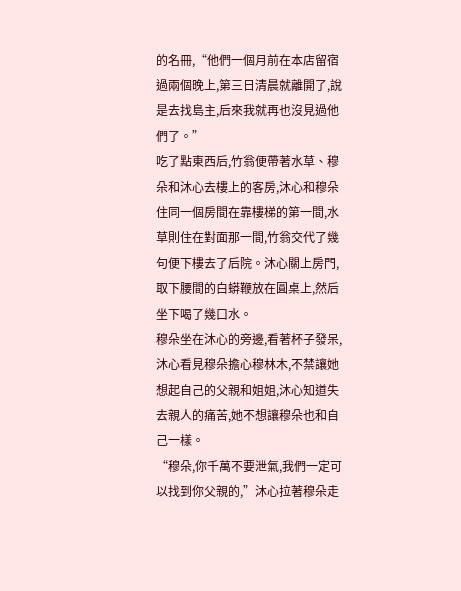的名冊,“他們一個月前在本店留宿過兩個晚上,第三日清晨就離開了,說是去找島主,后來我就再也沒見過他們了。”
吃了點東西后,竹翁便帶著水草、穆朵和沐心去樓上的客房,沐心和穆朵住同一個房間在靠樓梯的第一間,水草則住在對面那一間,竹翁交代了幾句便下樓去了后院。沐心關上房門,取下腰間的白蟒鞭放在圓桌上,然后坐下喝了幾口水。
穆朵坐在沐心的旁邊,看著杯子發呆,沐心看見穆朵擔心穆林木,不禁讓她想起自己的父親和姐姐,沐心知道失去親人的痛苦,她不想讓穆朵也和自己一樣。
“穆朵,你千萬不要泄氣,我們一定可以找到你父親的,”沐心拉著穆朵走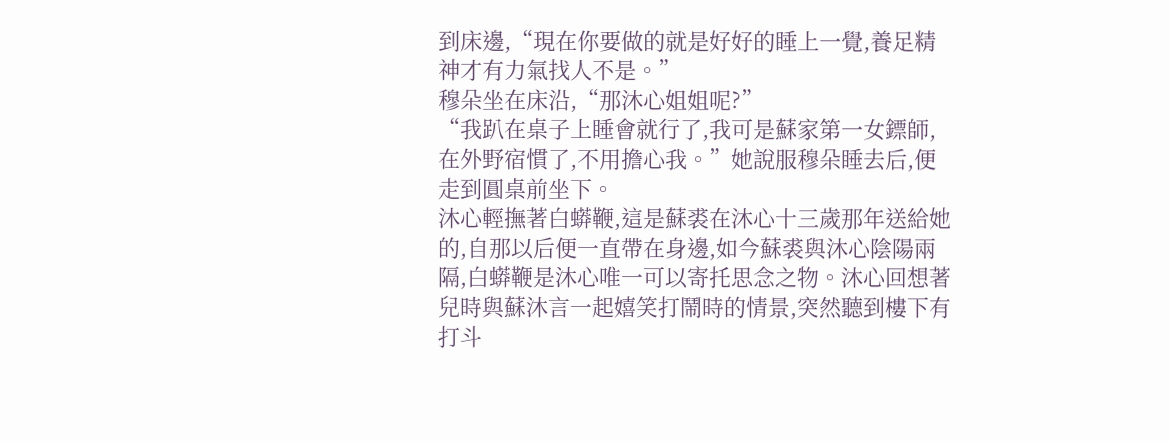到床邊,“現在你要做的就是好好的睡上一覺,養足精神才有力氣找人不是。”
穆朵坐在床沿,“那沐心姐姐呢?”
“我趴在桌子上睡會就行了,我可是蘇家第一女鏢師,在外野宿慣了,不用擔心我。”她說服穆朵睡去后,便走到圓桌前坐下。
沐心輕撫著白蟒鞭,這是蘇裘在沐心十三歲那年送給她的,自那以后便一直帶在身邊,如今蘇裘與沐心陰陽兩隔,白蟒鞭是沐心唯一可以寄托思念之物。沐心回想著兒時與蘇沐言一起嬉笑打鬧時的情景,突然聽到樓下有打斗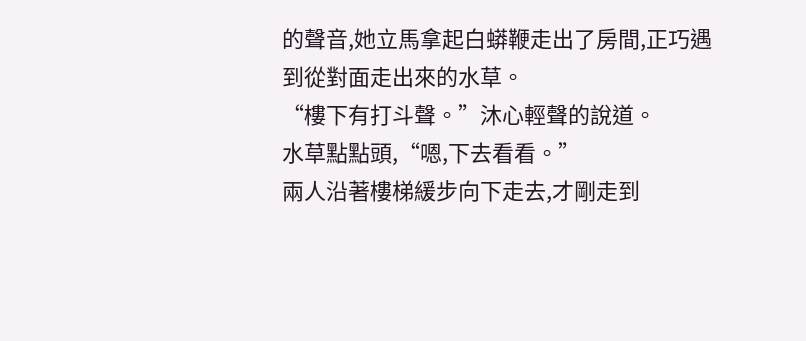的聲音,她立馬拿起白蟒鞭走出了房間,正巧遇到從對面走出來的水草。
“樓下有打斗聲。”沐心輕聲的說道。
水草點點頭,“嗯,下去看看。”
兩人沿著樓梯緩步向下走去,才剛走到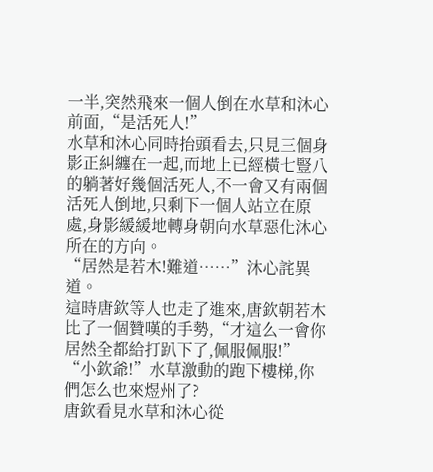一半,突然飛來一個人倒在水草和沐心前面,“是活死人!”
水草和沐心同時抬頭看去,只見三個身影正糾纏在一起,而地上已經橫七豎八的躺著好幾個活死人,不一會又有兩個活死人倒地,只剩下一個人站立在原處,身影緩緩地轉身朝向水草惡化沐心所在的方向。
“居然是若木!難道……”沐心詫異道。
這時唐欽等人也走了進來,唐欽朝若木比了一個贊嘆的手勢,“才這么一會你居然全都給打趴下了,佩服佩服!”
“小欽爺!”水草激動的跑下樓梯,你們怎么也來煜州了?
唐欽看見水草和沐心從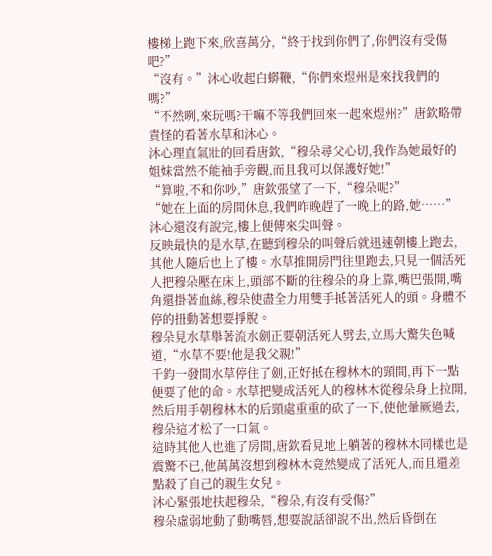樓梯上跑下來,欣喜萬分,“終于找到你們了,你們沒有受傷吧?”
“沒有。”沐心收起白蟒鞭,“你們來煜州是來找我們的嗎?”
“不然咧,來玩嗎?干嘛不等我們回來一起來煜州?”唐欽略帶責怪的看著水草和沐心。
沐心理直氣壯的回看唐欽,“穆朵尋父心切,我作為她最好的姐妹當然不能袖手旁觀,而且我可以保護好她!”
“算啦,不和你吵,”唐欽張望了一下,“穆朵呢?”
“她在上面的房間休息,我們昨晚趕了一晚上的路,她……”沐心還沒有說完,樓上便傳來尖叫聲。
反映最快的是水草,在聽到穆朵的叫聲后就迅速朝樓上跑去,其他人隨后也上了樓。水草推開房門往里跑去,只見一個活死人把穆朵壓在床上,頭部不斷的往穆朵的身上靠,嘴巴張開,嘴角還掛著血絲,穆朵使盡全力用雙手抵著活死人的頭。身體不停的扭動著想要掙脫。
穆朵見水草舉著流水劍正要朝活死人劈去,立馬大驚失色喊道,“水草不要!他是我父親!”
千鈞一發間水草停住了劍,正好抵在穆林木的頸間,再下一點便要了他的命。水草把變成活死人的穆林木從穆朵身上拉開,然后用手朝穆林木的后頸處重重的砍了一下,使他暈厥過去,穆朵這才松了一口氣。
這時其他人也進了房間,唐欽看見地上躺著的穆林木同樣也是震驚不已,他萬萬沒想到穆林木竟然變成了活死人,而且還差點殺了自己的親生女兒。
沐心緊張地扶起穆朵,“穆朵,有沒有受傷?”
穆朵虛弱地動了動嘴唇,想要說話卻說不出,然后昏倒在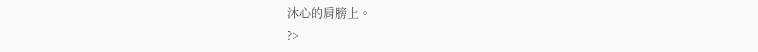沐心的肩膀上。
?>